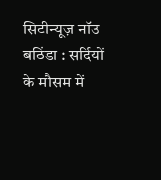सिटीन्यूज़ नॉउ
बठिंडा : सर्दियों के मौसम में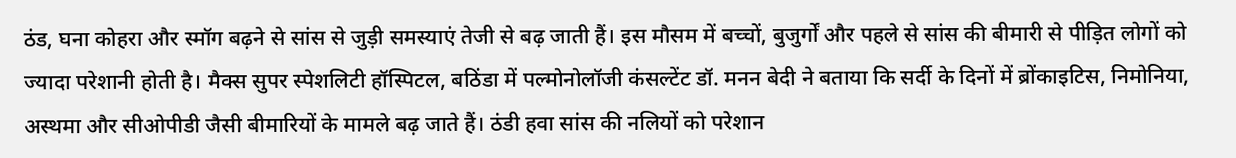ठंड, घना कोहरा और स्मॉग बढ़ने से सांस से जुड़ी समस्याएं तेजी से बढ़ जाती हैं। इस मौसम में बच्चों, बुजुर्गों और पहले से सांस की बीमारी से पीड़ित लोगों को ज्यादा परेशानी होती है। मैक्स सुपर स्पेशलिटी हॉस्पिटल, बठिंडा में पल्मोनोलॉजी कंसल्टेंट डॉ. मनन बेदी ने बताया कि सर्दी के दिनों में ब्रोंकाइटिस, निमोनिया, अस्थमा और सीओपीडी जैसी बीमारियों के मामले बढ़ जाते हैं। ठंडी हवा सांस की नलियों को परेशान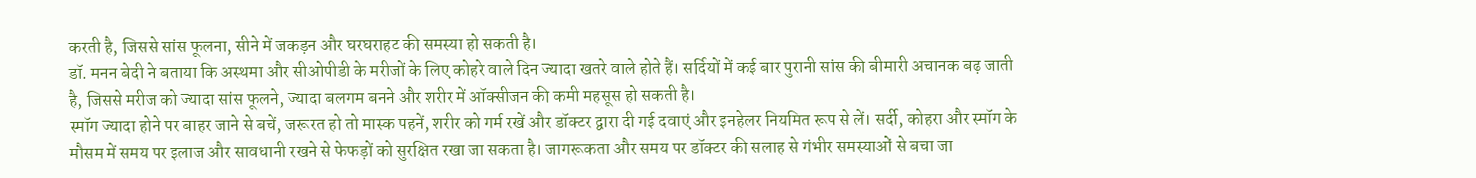करती है, जिससे सांस फूलना, सीने में जकड़न और घरघराहट की समस्या हो सकती है।
डॉ. मनन बेदी ने बताया कि अस्थमा और सीओपीडी के मरीजों के लिए कोहरे वाले दिन ज्यादा खतरे वाले होते हैं। सर्दियों में कई बार पुरानी सांस की बीमारी अचानक बढ़ जाती है, जिससे मरीज को ज्यादा सांस फूलने, ज्यादा बलगम बनने और शरीर में ऑक्सीजन की कमी महसूस हो सकती है।
स्मॉग ज्यादा होने पर बाहर जाने से बचें, जरूरत हो तो मास्क पहनें, शरीर को गर्म रखें और डॉक्टर द्वारा दी गई दवाएं और इनहेलर नियमित रूप से लें। सर्दी, कोहरा और स्मॉग के मौसम में समय पर इलाज और सावधानी रखने से फेफड़ों को सुरक्षित रखा जा सकता है। जागरूकता और समय पर डॉक्टर की सलाह से गंभीर समस्याओं से बचा जा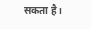सकता है।